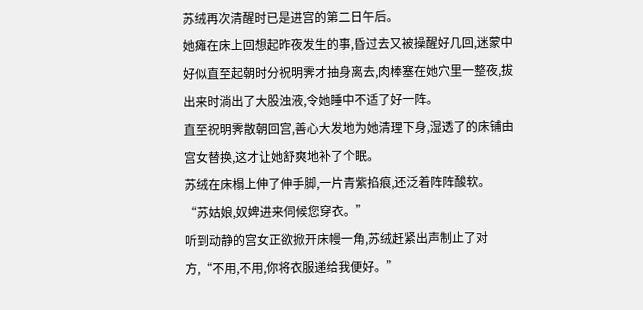苏绒再次清醒时已是进宫的第二日午后。
她瘫在床上回想起昨夜发生的事,昏过去又被操醒好几回,迷蒙中好似直至起朝时分祝明霁才抽身离去,肉棒塞在她穴里一整夜,拔出来时淌出了大股浊液,令她睡中不适了好一阵。
直至祝明霁散朝回宫,善心大发地为她清理下身,湿透了的床铺由宫女替换,这才让她舒爽地补了个眠。
苏绒在床榻上伸了伸手脚,一片青紫掐痕,还泛着阵阵酸软。
“苏姑娘,奴婢进来伺候您穿衣。”
听到动静的宫女正欲掀开床幔一角,苏绒赶紧出声制止了对方,“不用,不用,你将衣服递给我便好。”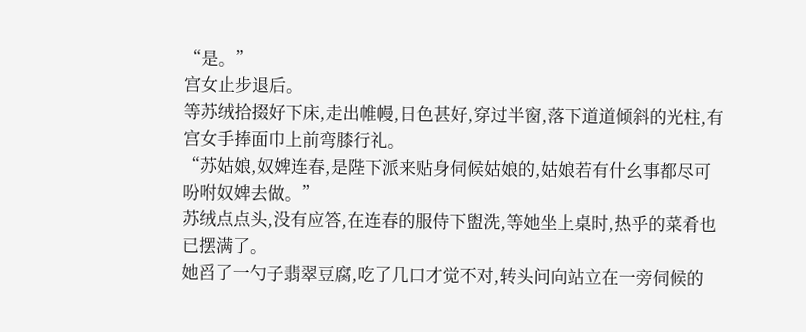“是。”
宫女止步退后。
等苏绒拾掇好下床,走出帷幔,日色甚好,穿过半窗,落下道道倾斜的光柱,有宫女手捧面巾上前弯膝行礼。
“苏姑娘,奴婢连春,是陛下派来贴身伺候姑娘的,姑娘若有什幺事都尽可吩咐奴婢去做。”
苏绒点点头,没有应答,在连春的服侍下盥洗,等她坐上桌时,热乎的菜肴也已摆满了。
她舀了一勺子翡翠豆腐,吃了几口才觉不对,转头问向站立在一旁伺候的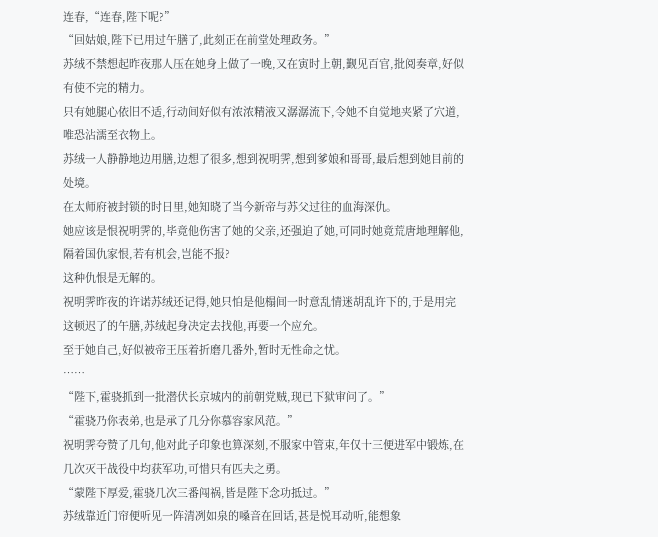连春,“连春,陛下呢?”
“回姑娘,陛下已用过午膳了,此刻正在前堂处理政务。”
苏绒不禁想起昨夜那人压在她身上做了一晚,又在寅时上朝,觐见百官,批阅奏章,好似有使不完的精力。
只有她腿心依旧不适,行动间好似有浓浓精液又潺潺流下,令她不自觉地夹紧了穴道,唯恐沾濡至衣物上。
苏绒一人静静地边用膳,边想了很多,想到祝明霁,想到爹娘和哥哥,最后想到她目前的处境。
在太师府被封锁的时日里,她知晓了当今新帝与苏父过往的血海深仇。
她应该是恨祝明霁的,毕竟他伤害了她的父亲,还强迫了她,可同时她竟荒唐地理解他,隔着国仇家恨,若有机会,岂能不报?
这种仇恨是无解的。
祝明霁昨夜的许诺苏绒还记得,她只怕是他榻间一时意乱情迷胡乱许下的,于是用完这顿迟了的午膳,苏绒起身决定去找他,再要一个应允。
至于她自己,好似被帝王压着折磨几番外,暂时无性命之忧。
……
“陛下,霍骁抓到一批潜伏长京城内的前朝党贼,现已下狱审问了。”
“霍骁乃你表弟,也是承了几分你慕容家风范。”
祝明霁夸赞了几句,他对此子印象也算深刻,不服家中管束,年仅十三便进军中锻炼,在几次灭干战役中均获军功,可惜只有匹夫之勇。
“蒙陛下厚爱,霍骁几次三番闯祸,皆是陛下念功抵过。”
苏绒靠近门帘便听见一阵清冽如泉的嗓音在回话,甚是悦耳动听,能想象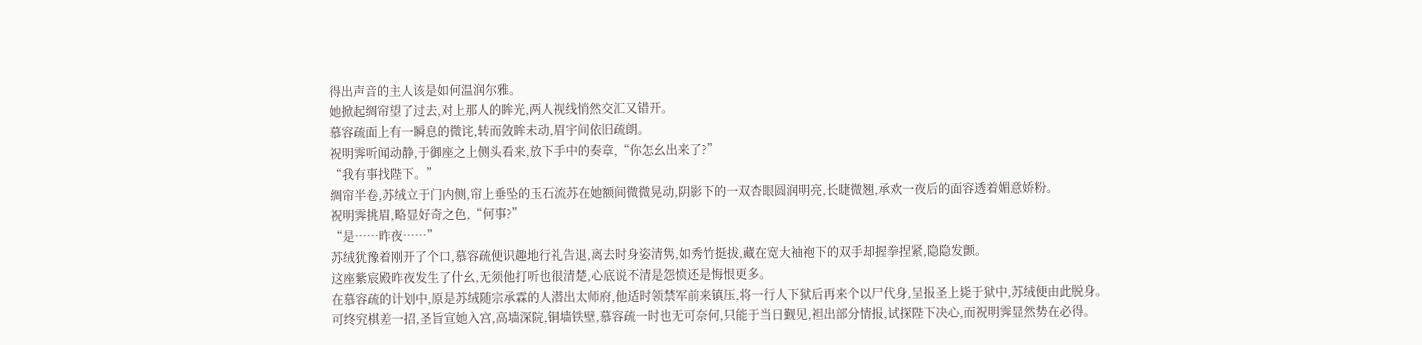得出声音的主人该是如何温润尔雅。
她掀起绸帘望了过去,对上那人的眸光,两人视线悄然交汇又错开。
慕容疏面上有一瞬息的微诧,转而敛眸未动,眉宇间依旧疏朗。
祝明霁听闻动静,于御座之上侧头看来,放下手中的奏章,“你怎幺出来了?”
“我有事找陛下。”
绸帘半卷,苏绒立于门内侧,帘上垂坠的玉石流苏在她额间微微晃动,阴影下的一双杏眼圆润明亮,长睫微翘,承欢一夜后的面容透着媚意娇粉。
祝明霁挑眉,略显好奇之色,“何事?”
“是……昨夜……”
苏绒犹豫着刚开了个口,慕容疏便识趣地行礼告退,离去时身姿清隽,如秀竹挺拔,藏在宽大袖袍下的双手却握拳捏紧,隐隐发颤。
这座紫宸殿昨夜发生了什幺,无须他打听也很清楚,心底说不清是怨愤还是悔恨更多。
在慕容疏的计划中,原是苏绒随宗承霖的人潜出太师府,他适时领禁军前来镇压,将一行人下狱后再来个以尸代身,呈报圣上毙于狱中,苏绒便由此脱身。
可终究棋差一招,圣旨宣她入宫,高墙深院,铜墙铁壁,慕容疏一时也无可奈何,只能于当日觐见,袒出部分情报,试探陛下决心,而祝明霁显然势在必得。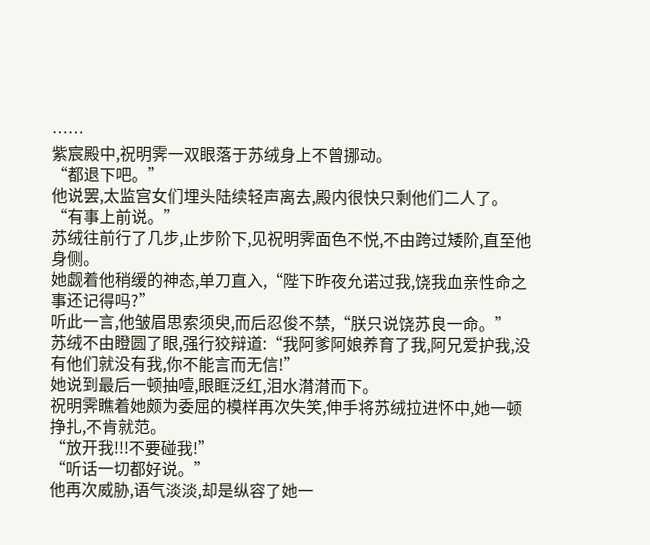……
紫宸殿中,祝明霁一双眼落于苏绒身上不曾挪动。
“都退下吧。”
他说罢,太监宫女们埋头陆续轻声离去,殿内很快只剩他们二人了。
“有事上前说。”
苏绒往前行了几步,止步阶下,见祝明霁面色不悦,不由跨过矮阶,直至他身侧。
她觑着他稍缓的神态,单刀直入,“陛下昨夜允诺过我,饶我血亲性命之事还记得吗?”
听此一言,他皱眉思索须臾,而后忍俊不禁,“朕只说饶苏良一命。”
苏绒不由瞪圆了眼,强行狡辩道:“我阿爹阿娘养育了我,阿兄爱护我,没有他们就没有我,你不能言而无信!”
她说到最后一顿抽噎,眼眶泛红,泪水潸潸而下。
祝明霁瞧着她颇为委屈的模样再次失笑,伸手将苏绒拉进怀中,她一顿挣扎,不肯就范。
“放开我!!!不要碰我!”
“听话一切都好说。”
他再次威胁,语气淡淡,却是纵容了她一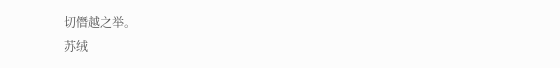切僭越之举。
苏绒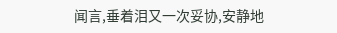闻言,垂着泪又一次妥协,安静地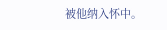被他纳入怀中。